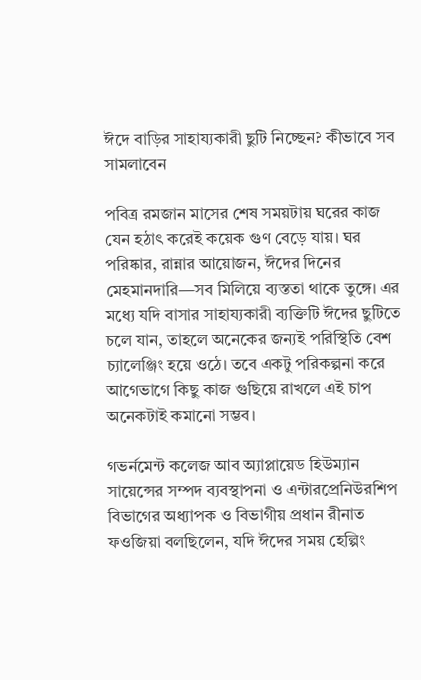ঈদে বাড়ির সাহায্যকারী ছুটি নিচ্ছেন? কীভাবে সব সামলাবেন

পবিত্র রমজান মাসের শেষ সময়টায় ঘরের কাজ যেন হঠাৎ করেই কয়েক গুণ বেড়ে যায়। ঘর পরিষ্কার, রান্নার আয়োজন, ঈদের দিনের মেহমানদারি—সব মিলিয়ে ব্যস্ততা থাকে তুঙ্গে। এর মধ্যে যদি বাসার সাহায্যকারী ব্যক্তিটি ঈদের ছুটিতে চলে যান, তাহলে অনেকের জন্যই পরিস্থিতি বেশ চ্যালেঞ্জিং হয়ে ওঠে। তবে একটু পরিকল্পনা করে আগেভাগে কিছু কাজ গুছিয়ে রাখলে এই চাপ অনেকটাই কমানো সম্ভব।

গভর্নমেন্ট কলেজ আব অ্যাপ্লায়েড হিউম্যান সায়েন্সের সম্পদ ব্যবস্থাপনা ও এন্টারপ্রেনিউরশিপ বিভাগের অধ্যাপক ও বিভাগীয় প্রধান রীনাত ফওজিয়া বলছিলেন, যদি ঈদের সময় হেল্পিং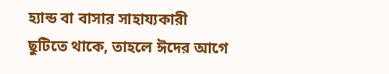হ্যান্ড বা বাসার সাহায্যকারী ছুটিতে থাকে, তাহলে ঈদের আগে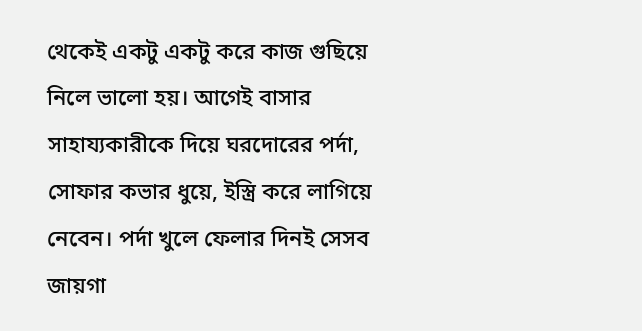থেকেই একটু একটু করে কাজ গুছিয়ে নিলে ভালো হয়। আগেই বাসার সাহায্যকারীকে দিয়ে ঘরদোরের পর্দা, সোফার কভার ধুয়ে, ইস্ত্রি করে লাগিয়ে নেবেন। পর্দা খুলে ফেলার দিনই সেসব জায়গা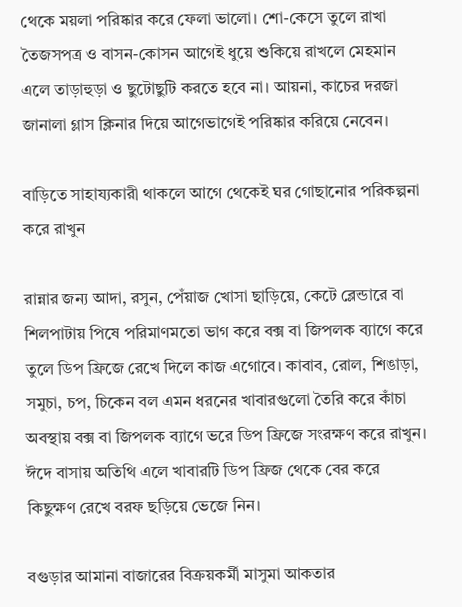থেকে ময়লা পরিষ্কার করে ফেলা ভালো। শো-কেসে তুলে রাখা তৈজসপত্র ও বাসন-কোসন আগেই ধুয়ে শুকিয়ে রাখলে মেহমান এলে তাড়াহুড়া ও ছুটোছুটি করতে হবে না। আয়না, কাচের দরজা জানালা গ্লাস ক্লিনার দিয়ে আগেভাগেই পরিষ্কার করিয়ে নেবেন।

বাড়িতে সাহায্যকারী থাকলে আগে থেকেই ঘর গোছানোর পরিকল্পনা করে রাখুন

রান্নার জন্য আদা, রসুন, পেঁয়াজ খোসা ছাড়িয়ে, কেটে ব্লেন্ডারে বা শিলপাটায় পিষে পরিমাণমতো ভাগ করে বক্স বা জিপলক ব্যাগে করে তুলে ডিপ ফ্রিজে রেখে দিলে কাজ এগোবে। কাবাব, রোল, শিঙাড়া, সমুচা, চপ, চিকেন বল এমন ধরনের খাবারগুলো তৈরি করে কাঁচা অবস্থায় বক্স বা জিপলক ব্যাগে ভরে ডিপ ফ্রিজে সংরক্ষণ করে রাখুন। ঈদে বাসায় অতিথি এলে খাবারটি ডিপ ফ্রিজ থেকে বের করে কিছুক্ষণ রেখে বরফ ছড়িয়ে ভেজে নিন।

বগুড়ার আমানা বাজারের বিক্রয়কর্মী মাসুমা আকতার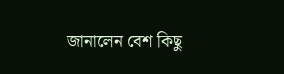জানালেন বেশ কিছু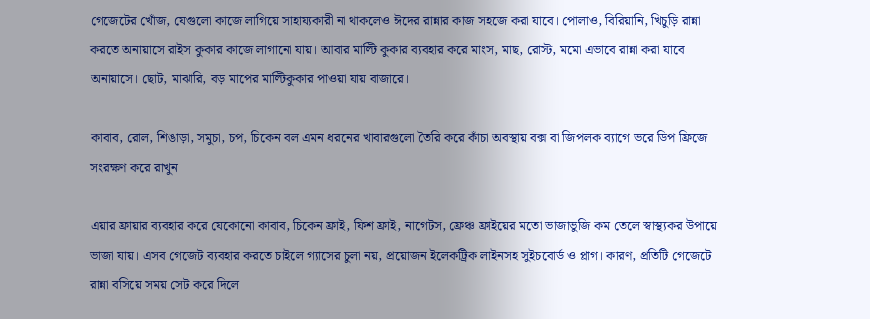গেজেটের খোঁজ, যেগুলো কাজে লাগিয়ে সাহায্যকারী না থাকলেও ঈদের রান্নার কাজ সহজে করা যাবে। পোলাও, বিরিয়ানি, খিচুড়ি রান্না করতে অনায়াসে রাইস কুকার কাজে লাগানো যায়। আবার মাল্টি কুকার ব্যবহার করে মাংস, মাছ, রোস্ট, মমো এভাবে রান্না করা যাবে অনায়াসে। ছোট, মাঝারি, বড় মাপের মাল্টিকুকার পাওয়া যায় বাজারে।

কাবাব, রোল, শিঙাড়া, সমুচা, চপ, চিকেন বল এমন ধরনের খাবারগুলো তৈরি করে কাঁচা অবস্থায় বক্স বা জিপলক ব্যাগে ভরে ডিপ ফ্রিজে সংরক্ষণ করে রাখুন

এয়ার ফ্রায়ার ব্যবহার করে যেকোনো কাবাব, চিকেন ফ্রাই, ফিশ ফ্রাই, নাগেটস, ফ্রেঞ্চ ফ্রাইয়ের মতো ভাজাভুজি কম তেলে স্বাস্থ্যকর উপায়ে ভাজা যায়। এসব গেজেট ব্যবহার করতে চাইলে গ্যাসের চুলা নয়, প্রয়োজন ইলেকট্রিক লাইনসহ সুইচবোর্ড ও প্লাগ। কারণ, প্রতিটি গেজেটে রান্না বসিয়ে সময় সেট করে দিলে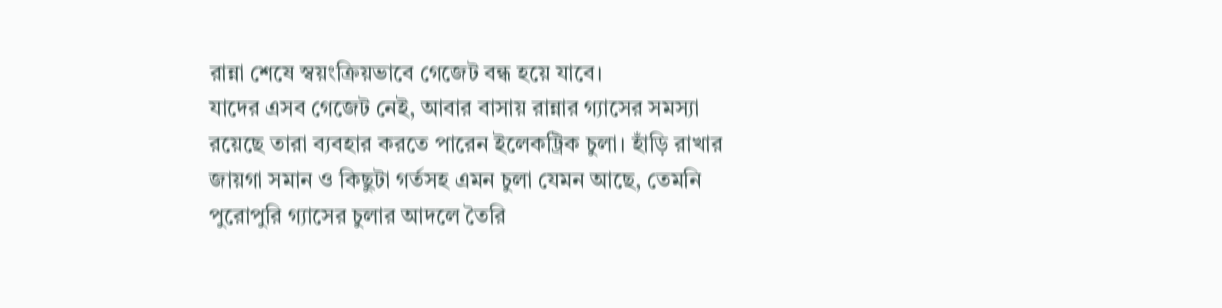রান্না শেষে স্বয়ংক্রিয়ভাবে গেজেট বন্ধ হয়ে যাবে।
যাদের এসব গেজেট নেই, আবার বাসায় রান্নার গ্যাসের সমস্যা রয়েছে তারা ব্যবহার করতে পারেন ইলেকট্রিক চুলা। হাঁড়ি রাখার জায়গা সমান ও কিছুটা গর্তসহ এমন চুলা যেমন আছে, তেমনি পুরোপুরি গ্যাসের চুলার আদলে তৈরি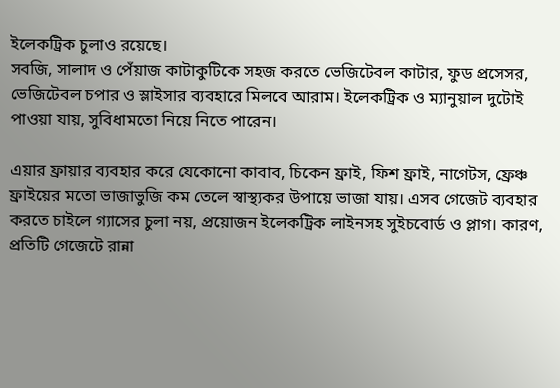ইলেকট্রিক চুলাও রয়েছে।
সবজি, সালাদ ও পেঁয়াজ কাটাকুটিকে সহজ করতে ভেজিটেবল কাটার, ফুড প্রসেসর, ভেজিটেবল চপার ও স্লাইসার ব্যবহারে মিলবে আরাম। ইলেকট্রিক ও ম্যানুয়াল দুটোই পাওয়া যায়, সুবিধামতো নিয়ে নিতে পারেন।

এয়ার ফ্রায়ার ব্যবহার করে যেকোনো কাবাব, চিকেন ফ্রাই, ফিশ ফ্রাই, নাগেটস, ফ্রেঞ্চ ফ্রাইয়ের মতো ভাজাভুজি কম তেলে স্বাস্থ্যকর উপায়ে ভাজা যায়। এসব গেজেট ব্যবহার করতে চাইলে গ্যাসের চুলা নয়, প্রয়োজন ইলেকট্রিক লাইনসহ সুইচবোর্ড ও প্লাগ। কারণ, প্রতিটি গেজেটে রান্না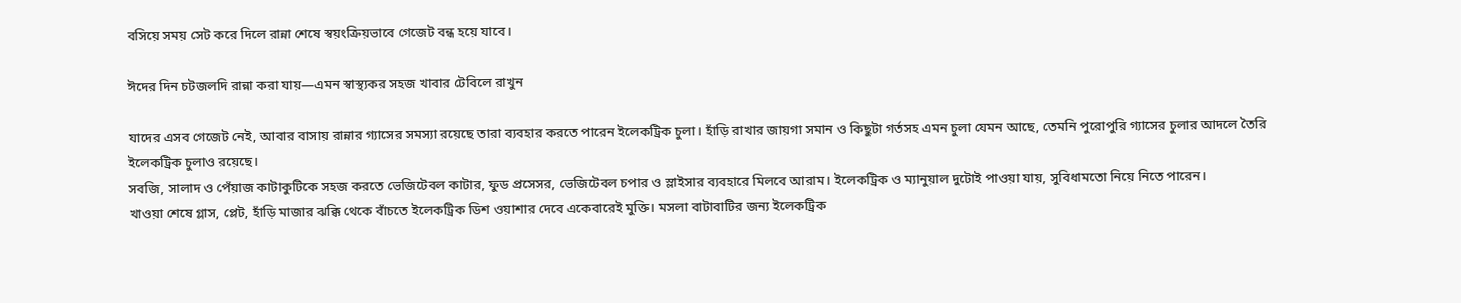বসিয়ে সময় সেট করে দিলে রান্না শেষে স্বয়ংক্রিয়ভাবে গেজেট বন্ধ হয়ে যাবে।

ঈদের দিন চটজলদি রান্না করা যায়—এমন স্বাস্থ্যকর সহজ খাবার টেবিলে রাখুন

যাদের এসব গেজেট নেই, আবার বাসায় রান্নার গ্যাসের সমস্যা রয়েছে তারা ব্যবহার করতে পারেন ইলেকট্রিক চুলা। হাঁড়ি রাখার জায়গা সমান ও কিছুটা গর্তসহ এমন চুলা যেমন আছে, তেমনি পুরোপুরি গ্যাসের চুলার আদলে তৈরি ইলেকট্রিক চুলাও রয়েছে।
সবজি, সালাদ ও পেঁয়াজ কাটাকুটিকে সহজ করতে ভেজিটেবল কাটার, ফুড প্রসেসর, ভেজিটেবল চপার ও স্লাইসার ব্যবহারে মিলবে আরাম। ইলেকট্রিক ও ম্যানুয়াল দুটোই পাওয়া যায়, সুবিধামতো নিয়ে নিতে পারেন।
খাওয়া শেষে গ্লাস, প্লেট, হাঁড়ি মাজার ঝক্কি থেকে বাঁচতে ইলেকট্রিক ডিশ ওয়াশার দেবে একেবারেই মুক্তি। মসলা বাটাবাটির জন্য ইলেকট্রিক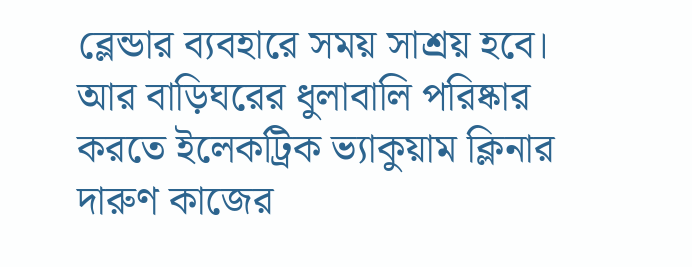ব্লেন্ডার ব্যবহারে সময় সাশ্রয় হবে। আর বাড়িঘরের ধুলাবালি পরিষ্কার করতে ইলেকট্রিক ভ্যাকুয়াম ক্লিনার দারুণ কাজের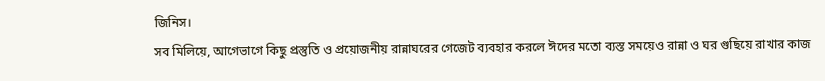জিনিস।
সব মিলিয়ে, আগেভাগে কিছু প্রস্তুতি ও প্রয়োজনীয় রান্নাঘরের গেজেট ব্যবহার করলে ঈদের মতো ব্যস্ত সময়েও রান্না ও ঘর গুছিয়ে রাখার কাজ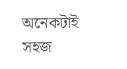অনেকটাই সহজ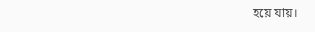হয়ে যায়।